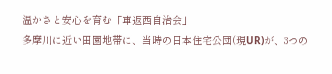温かさと安心を育む「車返西自治会」
多摩川に近い田園地帯に、当時の日本住宅公団(現UR)が、3つの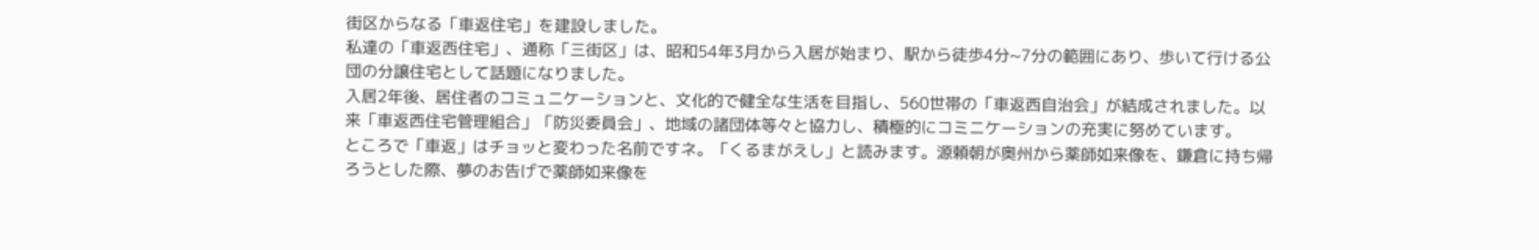街区からなる「車返住宅」を建設しました。
私達の「車返西住宅」、通称「三街区」は、昭和54年3月から入居が始まり、駅から徒歩4分~7分の範囲にあり、歩いて行ける公団の分譲住宅として話題になりました。
入居2年後、居住者のコミュニケーションと、文化的で健全な生活を目指し、560世帯の「車返西自治会」が結成されました。以来「車返西住宅管理組合」「防災委員会」、地域の諸団体等々と協力し、積極的にコミニケーションの充実に努めています。
ところで「車返」はチョッと変わった名前ですネ。「くるまがえし」と読みます。源頼朝が奥州から薬師如来像を、鎌倉に持ち帰ろうとした際、夢のお告げで薬師如来像を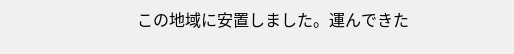この地域に安置しました。運んできた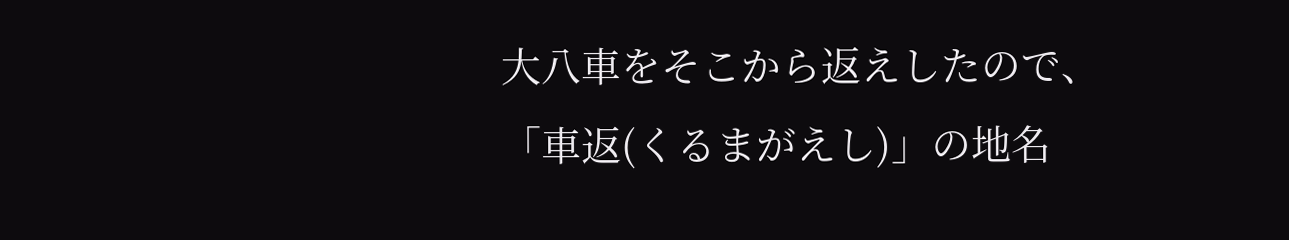大八車をそこから返えしたので、「車返(くるまがえし)」の地名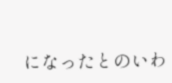になったとのいわ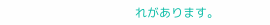れがあります。